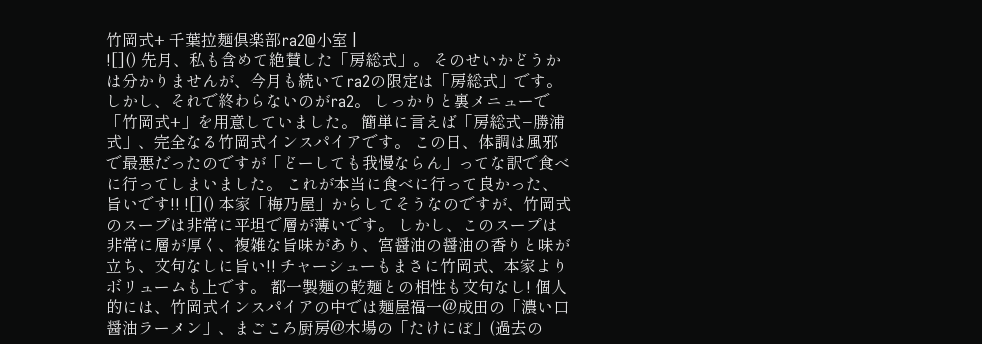竹岡式+ 千葉拉麺倶楽部ra2@小室 |
![]() 先月、私も含めて絶賛した「房総式」。 そのせいかどうかは分かりませんが、今月も続いてra2の限定は「房総式」です。 しかし、それで終わらないのがra2。 しっかりと裏メニューで「竹岡式+」を用意していました。 簡単に言えば「房総式−勝浦式」、完全なる竹岡式インスパイアです。 この日、体調は風邪で最悪だったのですが「どーしても我慢ならん」ってな訳で食べに行ってしまいました。 これが本当に食べに行って良かった、旨いです!! ![]() 本家「梅乃屋」からしてそうなのですが、竹岡式のスープは非常に平坦で層が薄いです。 しかし、このスープは非常に層が厚く、複雑な旨味があり、宮醤油の醤油の香りと味が立ち、文句なしに旨い!! チャーシューもまさに竹岡式、本家よりボリュームも上です。 都一製麺の乾麺との相性も文句なし! 個人的には、竹岡式インスパイアの中では麺屋福一@成田の「濃い口醤油ラーメン」、まごころ厨房@木場の「たけにぼ」(過去の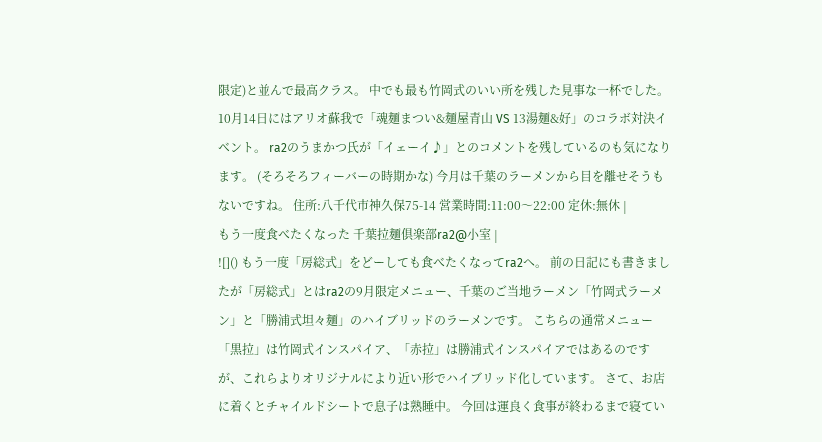限定)と並んで最高クラス。 中でも最も竹岡式のいい所を残した見事な一杯でした。 10月14日にはアリオ蘇我で「魂麺まつい&麺屋青山 VS 13湯麺&好」のコラボ対決イベント。 ra2のうまかつ氏が「イェーイ♪」とのコメントを残しているのも気になります。 (そろそろフィーバーの時期かな) 今月は千葉のラーメンから目を離せそうもないですね。 住所:八千代市神久保75-14 営業時間:11:00〜22:00 定休:無休 |
もう一度食べたくなった 千葉拉麺倶楽部ra2@小室 |
![]() もう一度「房総式」をどーしても食べたくなってra2へ。 前の日記にも書きましたが「房総式」とはra2の9月限定メニュー、千葉のご当地ラーメン「竹岡式ラーメン」と「勝浦式坦々麺」のハイブリッドのラーメンです。 こちらの通常メニュー「黒拉」は竹岡式インスパイア、「赤拉」は勝浦式インスパイアではあるのですが、これらよりオリジナルにより近い形でハイブリッド化しています。 さて、お店に着くとチャイルドシートで息子は熟睡中。 今回は運良く食事が終わるまで寝てい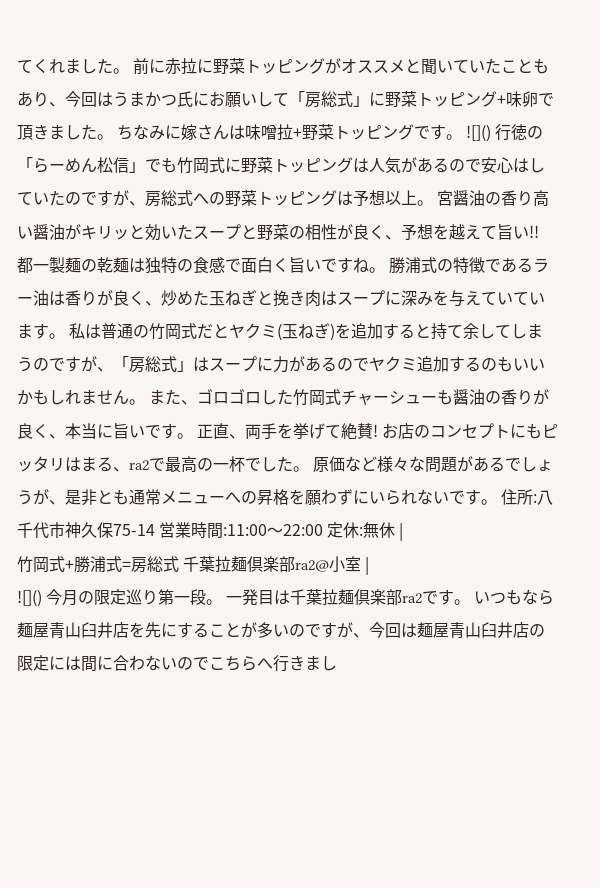てくれました。 前に赤拉に野菜トッピングがオススメと聞いていたこともあり、今回はうまかつ氏にお願いして「房総式」に野菜トッピング+味卵で頂きました。 ちなみに嫁さんは味噌拉+野菜トッピングです。 ![]() 行徳の「らーめん松信」でも竹岡式に野菜トッピングは人気があるので安心はしていたのですが、房総式への野菜トッピングは予想以上。 宮醤油の香り高い醤油がキリッと効いたスープと野菜の相性が良く、予想を越えて旨い!! 都一製麺の乾麺は独特の食感で面白く旨いですね。 勝浦式の特徴であるラー油は香りが良く、炒めた玉ねぎと挽き肉はスープに深みを与えていています。 私は普通の竹岡式だとヤクミ(玉ねぎ)を追加すると持て余してしまうのですが、「房総式」はスープに力があるのでヤクミ追加するのもいいかもしれません。 また、ゴロゴロした竹岡式チャーシューも醤油の香りが良く、本当に旨いです。 正直、両手を挙げて絶賛! お店のコンセプトにもピッタリはまる、ra2で最高の一杯でした。 原価など様々な問題があるでしょうが、是非とも通常メニューへの昇格を願わずにいられないです。 住所:八千代市神久保75-14 営業時間:11:00〜22:00 定休:無休 |
竹岡式+勝浦式=房総式 千葉拉麺倶楽部ra2@小室 |
![]() 今月の限定巡り第一段。 一発目は千葉拉麺倶楽部ra2です。 いつもなら麺屋青山臼井店を先にすることが多いのですが、今回は麺屋青山臼井店の限定には間に合わないのでこちらへ行きまし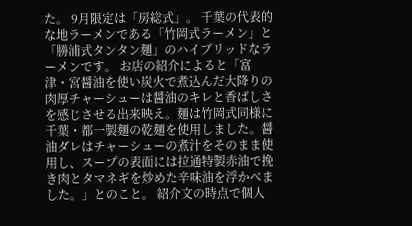た。 9月限定は「房総式」。 千葉の代表的な地ラーメンである「竹岡式ラーメン」と「勝浦式タンタン麺」のハイブリッドなラーメンです。 お店の紹介によると「富津・宮醤油を使い炭火で煮込んだ大降りの肉厚チャーシューは醤油のキレと香ばしさを感じさせる出来映え。麺は竹岡式同様に千葉・都一製麺の乾麺を使用しました。醤油ダレはチャーシューの煮汁をそのまま使用し、スープの表面には拉通特製赤油で挽き肉とタマネギを炒めた辛味油を浮かべました。」とのこと。 紹介文の時点で個人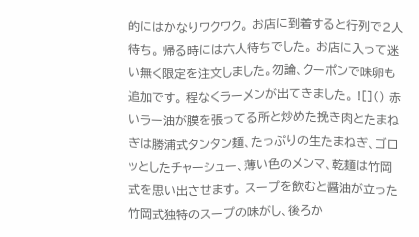的にはかなりワクワク。 お店に到着すると行列で2人待ち。 帰る時には六人待ちでした。 お店に入って迷い無く限定を注文しました。勿論、クーポンで味卵も追加です。 程なくラーメンが出てきました。 ![]() 赤いラー油が膜を張ってる所と炒めた挽き肉とたまねぎは勝浦式タンタン麺、たっぷりの生たまねぎ、ゴロッとしたチャーシュー、薄い色のメンマ、乾麺は竹岡式を思い出させます。 スープを飲むと醤油が立った竹岡式独特のスープの味がし、後ろか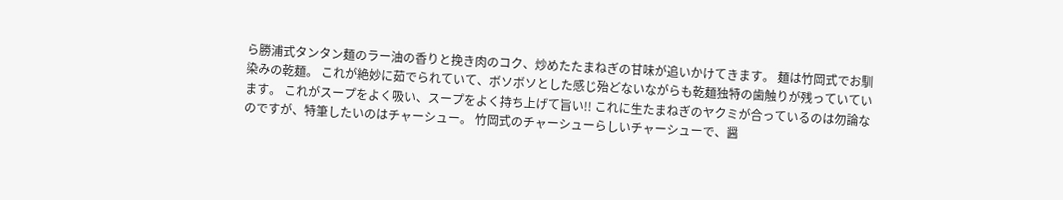ら勝浦式タンタン麺のラー油の香りと挽き肉のコク、炒めたたまねぎの甘味が追いかけてきます。 麺は竹岡式でお馴染みの乾麺。 これが絶妙に茹でられていて、ボソボソとした感じ殆どないながらも乾麺独特の歯触りが残っていています。 これがスープをよく吸い、スープをよく持ち上げて旨い!! これに生たまねぎのヤクミが合っているのは勿論なのですが、特筆したいのはチャーシュー。 竹岡式のチャーシューらしいチャーシューで、醤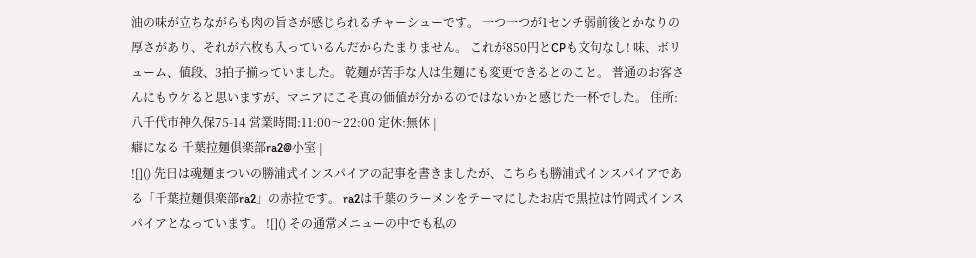油の味が立ちながらも肉の旨さが感じられるチャーシューです。 一つ一つが1センチ弱前後とかなりの厚さがあり、それが六枚も入っているんだからたまりません。 これが850円とCPも文句なし! 味、ボリューム、値段、3拍子揃っていました。 乾麺が苦手な人は生麺にも変更できるとのこと。 普通のお客さんにもウケると思いますが、マニアにこそ真の価値が分かるのではないかと感じた一杯でした。 住所:八千代市神久保75-14 営業時間:11:00〜22:00 定休:無休 |
癖になる 千葉拉麺倶楽部ra2@小室 |
![]() 先日は魂麺まついの勝浦式インスパイアの記事を書きましたが、こちらも勝浦式インスパイアである「千葉拉麺倶楽部ra2」の赤拉です。 ra2は千葉のラーメンをテーマにしたお店で黒拉は竹岡式インスパイアとなっています。 ![]() その通常メニューの中でも私の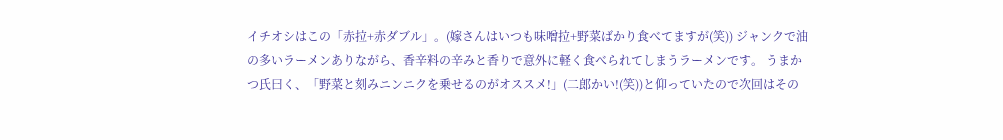イチオシはこの「赤拉+赤ダブル」。(嫁さんはいつも味噌拉+野菜ばかり食べてますが(笑)) ジャンクで油の多いラーメンありながら、香辛料の辛みと香りで意外に軽く食べられてしまうラーメンです。 うまかつ氏曰く、「野菜と刻みニンニクを乗せるのがオススメ!」(二郎かい!(笑))と仰っていたので次回はその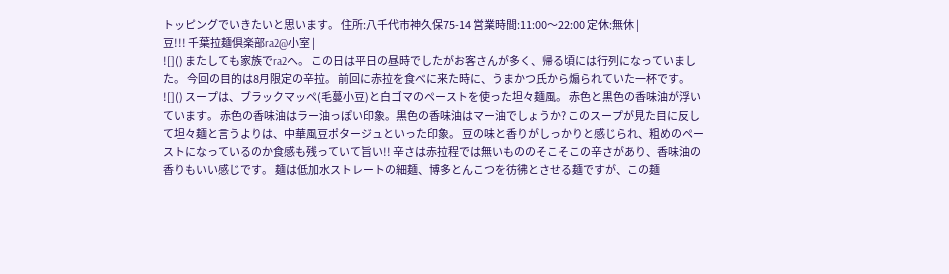トッピングでいきたいと思います。 住所:八千代市神久保75-14 営業時間:11:00〜22:00 定休:無休 |
豆!!! 千葉拉麺倶楽部ra2@小室 |
![]() またしても家族でra2へ。 この日は平日の昼時でしたがお客さんが多く、帰る頃には行列になっていました。 今回の目的は8月限定の辛拉。 前回に赤拉を食べに来た時に、うまかつ氏から煽られていた一杯です。 ![]() スープは、ブラックマッペ(毛蔓小豆)と白ゴマのペーストを使った坦々麺風。 赤色と黒色の香味油が浮いています。 赤色の香味油はラー油っぽい印象。黒色の香味油はマー油でしょうか? このスープが見た目に反して坦々麺と言うよりは、中華風豆ポタージュといった印象。 豆の味と香りがしっかりと感じられ、粗めのペーストになっているのか食感も残っていて旨い!! 辛さは赤拉程では無いもののそこそこの辛さがあり、香味油の香りもいい感じです。 麺は低加水ストレートの細麺、博多とんこつを彷彿とさせる麺ですが、この麺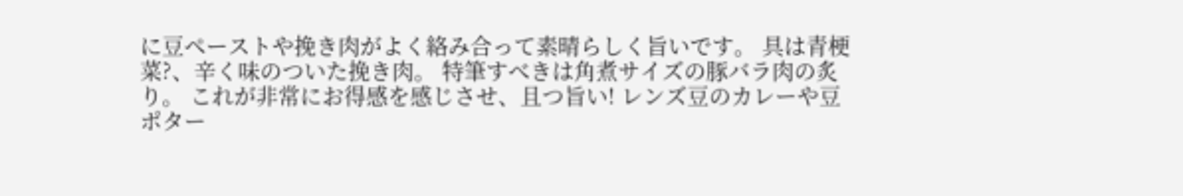に豆ペーストや挽き肉がよく絡み合って素晴らしく旨いです。 具は青梗菜?、辛く味のついた挽き肉。 特筆すべきは角煮サイズの豚バラ肉の炙り。 これが非常にお得感を感じさせ、且つ旨い! レンズ豆のカレーや豆ポター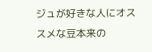ジュが好きな人にオススメな豆本来の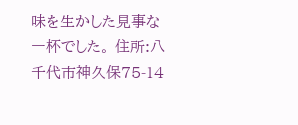味を生かした見事な一杯でした。 住所:八千代市神久保75-14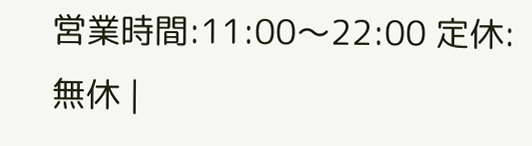営業時間:11:00〜22:00 定休:無休 |